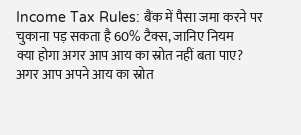Income Tax Rules: बैंक में पैसा जमा करने पर चुकाना पड़ सकता है 60% टैक्स, जानिए नियम
क्या होगा अगर आप आय का स्रोत नहीं बता पाए?
अगर आप अपने आय का स्रोत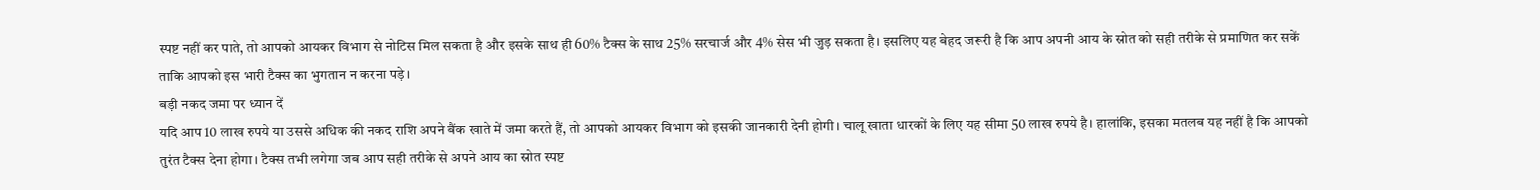स्पष्ट नहीं कर पाते, तो आपको आयकर विभाग से नोटिस मिल सकता है और इसके साथ ही 60% टैक्स के साथ 25% सरचार्ज और 4% सेस भी जुड़ सकता है। इसलिए यह बेहद जरूरी है कि आप अपनी आय के स्रोत को सही तरीके से प्रमाणित कर सकें ताकि आपको इस भारी टैक्स का भुगतान न करना पड़े।
बड़ी नकद जमा पर ध्यान दें
यदि आप 10 लाख रुपये या उससे अधिक की नकद राशि अपने बैंक खाते में जमा करते हैं, तो आपको आयकर विभाग को इसकी जानकारी देनी होगी। चालू खाता धारकों के लिए यह सीमा 50 लाख रुपये है। हालांकि, इसका मतलब यह नहीं है कि आपको तुरंत टैक्स देना होगा। टैक्स तभी लगेगा जब आप सही तरीके से अपने आय का स्रोत स्पष्ट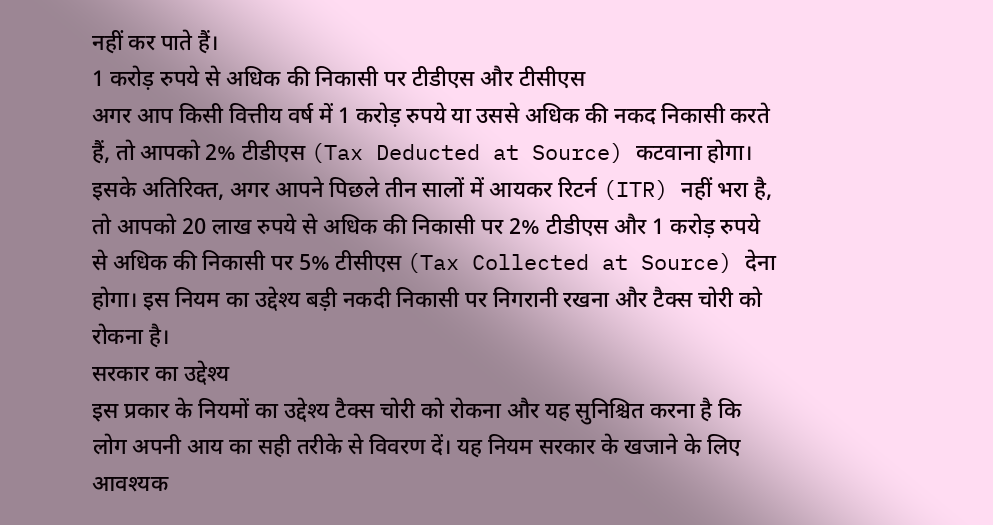नहीं कर पाते हैं।
1 करोड़ रुपये से अधिक की निकासी पर टीडीएस और टीसीएस
अगर आप किसी वित्तीय वर्ष में 1 करोड़ रुपये या उससे अधिक की नकद निकासी करते हैं, तो आपको 2% टीडीएस (Tax Deducted at Source) कटवाना होगा। इसके अतिरिक्त, अगर आपने पिछले तीन सालों में आयकर रिटर्न (ITR) नहीं भरा है, तो आपको 20 लाख रुपये से अधिक की निकासी पर 2% टीडीएस और 1 करोड़ रुपये से अधिक की निकासी पर 5% टीसीएस (Tax Collected at Source) देना होगा। इस नियम का उद्देश्य बड़ी नकदी निकासी पर निगरानी रखना और टैक्स चोरी को रोकना है।
सरकार का उद्देश्य
इस प्रकार के नियमों का उद्देश्य टैक्स चोरी को रोकना और यह सुनिश्चित करना है कि लोग अपनी आय का सही तरीके से विवरण दें। यह नियम सरकार के खजाने के लिए आवश्यक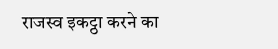राजस्व इकट्ठा करने का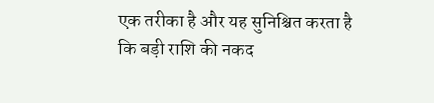एक तरीका है और यह सुनिश्चित करता है कि बड़ी राशि की नकद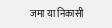जमा या निकासी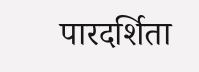पारदर्शिता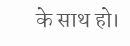के साथ हो।